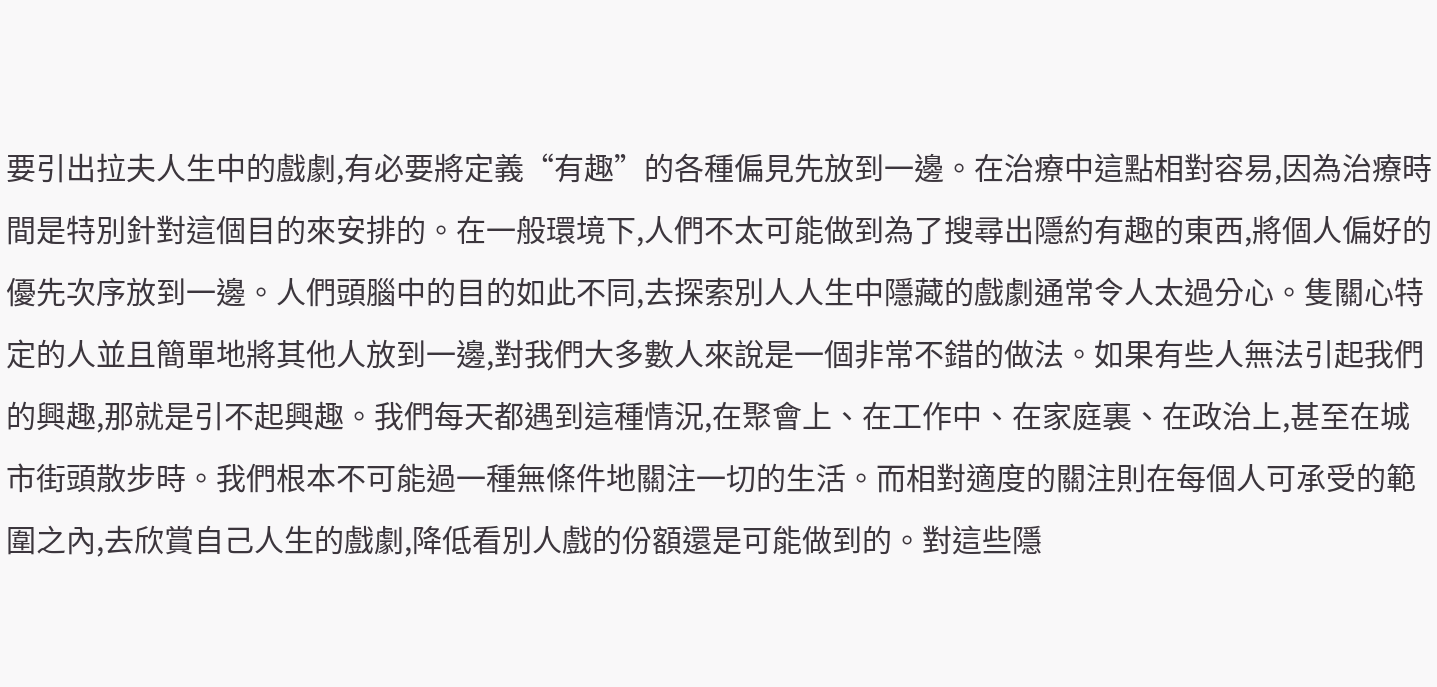要引出拉夫人生中的戲劇,有必要將定義“有趣”的各種偏見先放到一邊。在治療中這點相對容易,因為治療時間是特別針對這個目的來安排的。在一般環境下,人們不太可能做到為了搜尋出隱約有趣的東西,將個人偏好的優先次序放到一邊。人們頭腦中的目的如此不同,去探索別人人生中隱藏的戲劇通常令人太過分心。隻關心特定的人並且簡單地將其他人放到一邊,對我們大多數人來說是一個非常不錯的做法。如果有些人無法引起我們的興趣,那就是引不起興趣。我們每天都遇到這種情況,在聚會上、在工作中、在家庭裏、在政治上,甚至在城市街頭散步時。我們根本不可能過一種無條件地關注一切的生活。而相對適度的關注則在每個人可承受的範圍之內,去欣賞自己人生的戲劇,降低看別人戲的份額還是可能做到的。對這些隱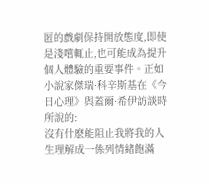匿的戲劇保持開放態度,即使是淺嚐輒止,也可能成為提升個人體驗的重要事件。正如小說家傑瑞·科辛斯基在《今日心理》與蓋爾·希伊訪談時所說的:
沒有什麽能阻止我將我的人生理解成一係列情緒飽滿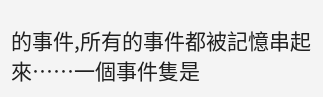的事件,所有的事件都被記憶串起來……一個事件隻是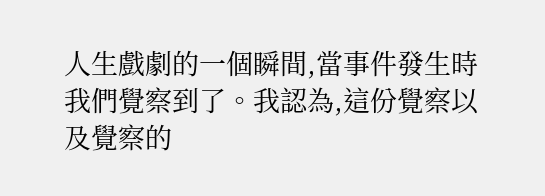人生戲劇的一個瞬間,當事件發生時我們覺察到了。我認為,這份覺察以及覺察的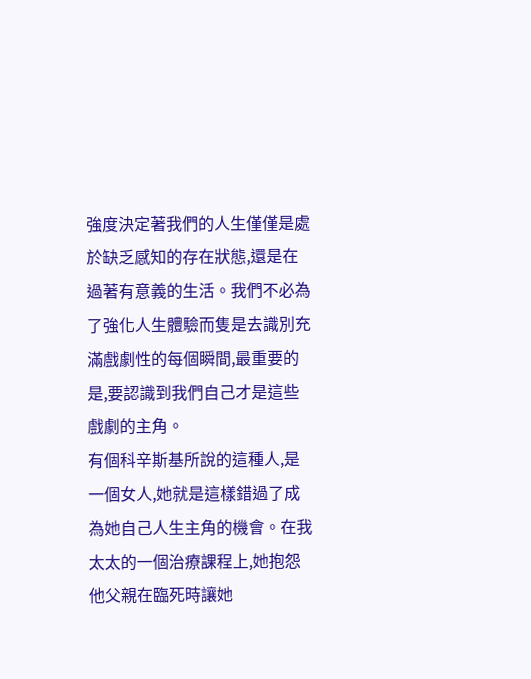強度決定著我們的人生僅僅是處於缺乏感知的存在狀態,還是在過著有意義的生活。我們不必為了強化人生體驗而隻是去識別充滿戲劇性的每個瞬間,最重要的是,要認識到我們自己才是這些戲劇的主角。
有個科辛斯基所說的這種人,是一個女人,她就是這樣錯過了成為她自己人生主角的機會。在我太太的一個治療課程上,她抱怨他父親在臨死時讓她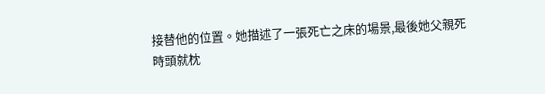接替他的位置。她描述了一張死亡之床的場景,最後她父親死時頭就枕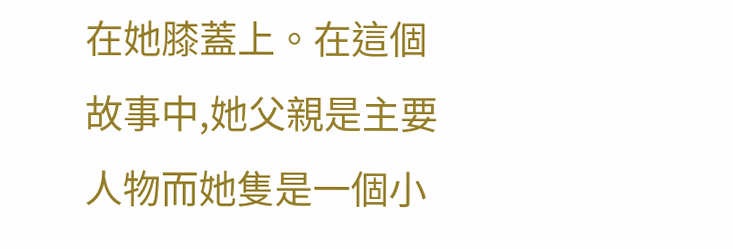在她膝蓋上。在這個故事中,她父親是主要人物而她隻是一個小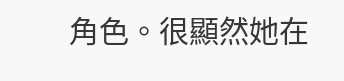角色。很顯然她在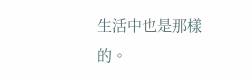生活中也是那樣的。